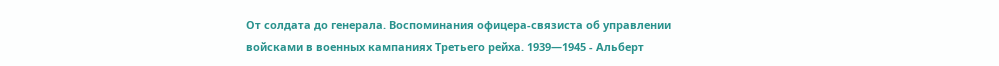От солдата до генерала. Воспоминания офицера-связиста об управлении войсками в военных кампаниях Третьего рейха. 1939—1945 - Альберт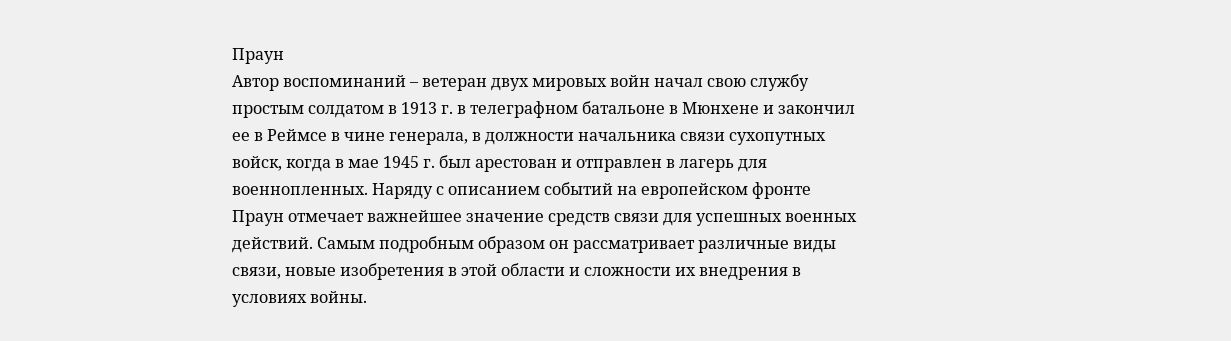Праун
Автор воспоминаний – ветеран двух мировых войн начал свою службу простым солдатом в 1913 г. в телеграфном батальоне в Мюнхене и закончил ее в Реймсе в чине генерала, в должности начальника связи сухопутных войск, когда в мае 1945 г. был арестован и отправлен в лагерь для военнопленных. Наряду с описанием событий на европейском фронте Праун отмечает важнейшее значение средств связи для успешных военных действий. Самым подробным образом он рассматривает различные виды связи, новые изобретения в этой области и сложности их внедрения в условиях войны.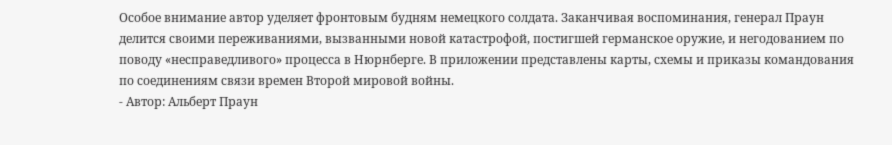Особое внимание автор уделяет фронтовым будням немецкого солдата. Заканчивая воспоминания, генерал Праун делится своими переживаниями, вызванными новой катастрофой, постигшей германское оружие, и негодованием по поводу «несправедливого» процесса в Нюрнберге. В приложении представлены карты, схемы и приказы командования по соединениям связи времен Второй мировой войны.
- Автор: Альберт Праун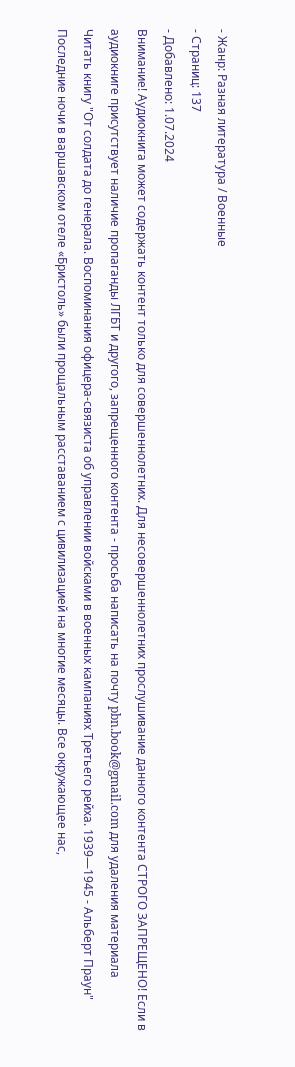- Жанр: Разная литература / Военные
- Страниц: 137
- Добавлено: 1.07.2024
Внимание! Аудиокнига может содержать контент только для совершеннолетних. Для несовершеннолетних прослушивание данного контента СТРОГО ЗАПРЕЩЕНО! Если в аудиокниге присутствует наличие пропаганды ЛГБТ и другого, запрещенного контента - просьба написать на почту pbn.book@gmail.com для удаления материала
Читать книгу "От солдата до генерала. Воспоминания офицера-связиста об управлении войсками в военных кампаниях Третьего рейха. 1939—1945 - Альберт Праун"
Последние ночи в варшавском отеле «Бристоль» были прощальным расставанием с цивилизацией на многие месяцы. Все окружающее нас,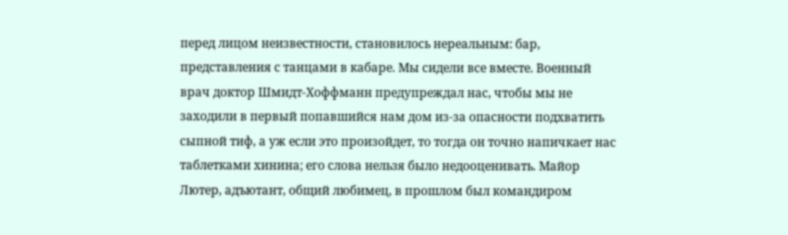перед лицом неизвестности, становилось нереальным: бар, представления с танцами в кабаре. Мы сидели все вместе. Военный врач доктор Шмидт-Хоффманн предупреждал нас, чтобы мы не заходили в первый попавшийся нам дом из-за опасности подхватить сыпной тиф, а уж если это произойдет, то тогда он точно напичкает нас таблетками хинина; его слова нельзя было недооценивать. Майор Лютер, адъютант, общий любимец, в прошлом был командиром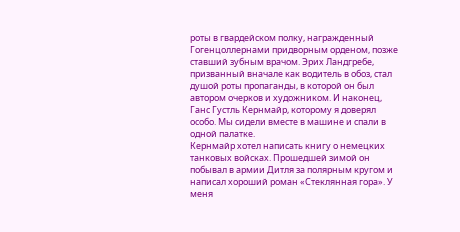роты в гвардейском полку, награжденный Гогенцоллернами придворным орденом, позже ставший зубным врачом. Эрих Ландгребе, призванный вначале как водитель в обоз, стал душой роты пропаганды, в которой он был автором очерков и художником. И наконец, Ганс Густль Кернмайр, которому я доверял особо. Мы сидели вместе в машине и спали в одной палатке.
Кернмайр хотел написать книгу о немецких танковых войсках. Прошедшей зимой он побывал в армии Дитля за полярным кругом и написал хороший роман «Стеклянная гора». У меня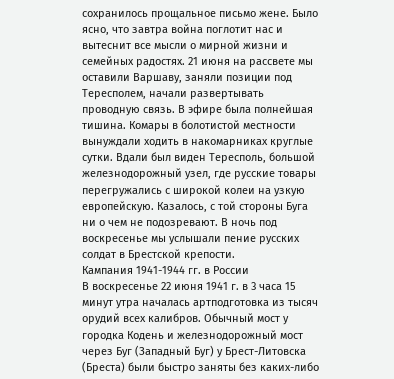сохранилось прощальное письмо жене. Было ясно, что завтра война поглотит нас и вытеснит все мысли о мирной жизни и семейных радостях. 21 июня на рассвете мы оставили Варшаву, заняли позиции под Тересполем, начали развертывать проводную связь. В эфире была полнейшая тишина. Комары в болотистой местности вынуждали ходить в накомарниках круглые сутки. Вдали был виден Тересполь, большой железнодорожный узел, где русские товары перегружались с широкой колеи на узкую европейскую. Казалось, с той стороны Буга ни о чем не подозревают. В ночь под воскресенье мы услышали пение русских солдат в Брестской крепости.
Кампания 1941-1944 гг. в России
В воскресенье 22 июня 1941 г. в 3 часа 15 минут утра началась артподготовка из тысяч орудий всех калибров. Обычный мост у городка Кодень и железнодорожный мост через Буг (Западный Буг) у Брест-Литовска (Бреста) были быстро заняты без каких-либо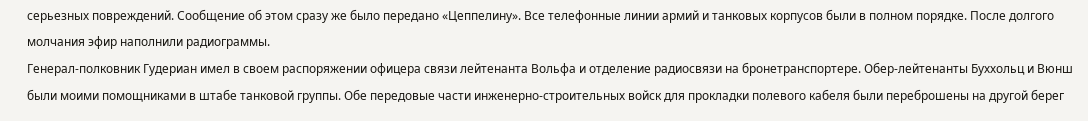серьезных повреждений. Сообщение об этом сразу же было передано «Цеппелину». Все телефонные линии армий и танковых корпусов были в полном порядке. После долгого молчания эфир наполнили радиограммы.
Генерал-полковник Гудериан имел в своем распоряжении офицера связи лейтенанта Вольфа и отделение радиосвязи на бронетранспортере. Обер-лейтенанты Буххольц и Вюнш были моими помощниками в штабе танковой группы. Обе передовые части инженерно-строительных войск для прокладки полевого кабеля были переброшены на другой берег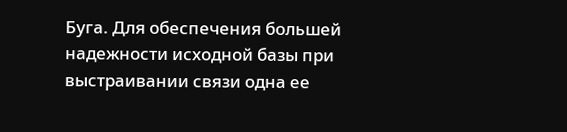Буга. Для обеспечения большей надежности исходной базы при выстраивании связи одна ее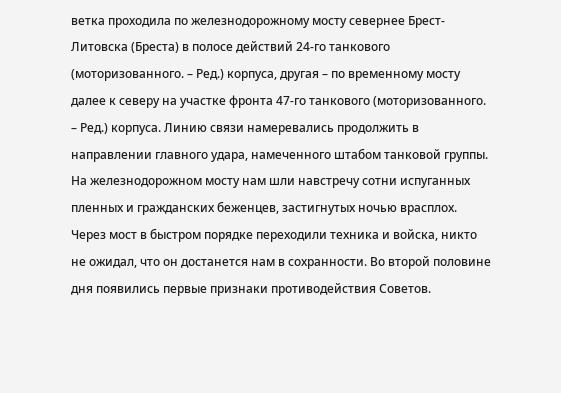ветка проходила по железнодорожному мосту севернее Брест-Литовска (Бреста) в полосе действий 24-го танкового (моторизованного. – Ред.) корпуса, другая – по временному мосту далее к северу на участке фронта 47-го танкового (моторизованного. – Ред.) корпуса. Линию связи намеревались продолжить в направлении главного удара, намеченного штабом танковой группы. На железнодорожном мосту нам шли навстречу сотни испуганных пленных и гражданских беженцев, застигнутых ночью врасплох. Через мост в быстром порядке переходили техника и войска, никто не ожидал, что он достанется нам в сохранности. Во второй половине дня появились первые признаки противодействия Советов.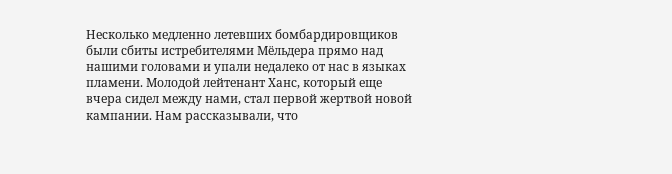Несколько медленно летевших бомбардировщиков были сбиты истребителями Мёльдера прямо над нашими головами и упали недалеко от нас в языках пламени. Молодой лейтенант Ханс, который еще вчера сидел между нами, стал первой жертвой новой кампании. Нам рассказывали, что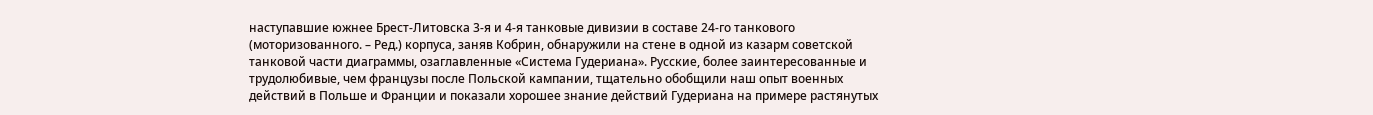наступавшие южнее Брест-Литовска 3-я и 4-я танковые дивизии в составе 24-го танкового (моторизованного. – Ред.) корпуса, заняв Кобрин, обнаружили на стене в одной из казарм советской танковой части диаграммы, озаглавленные «Система Гудериана». Русские, более заинтересованные и трудолюбивые, чем французы после Польской кампании, тщательно обобщили наш опыт военных действий в Польше и Франции и показали хорошее знание действий Гудериана на примере растянутых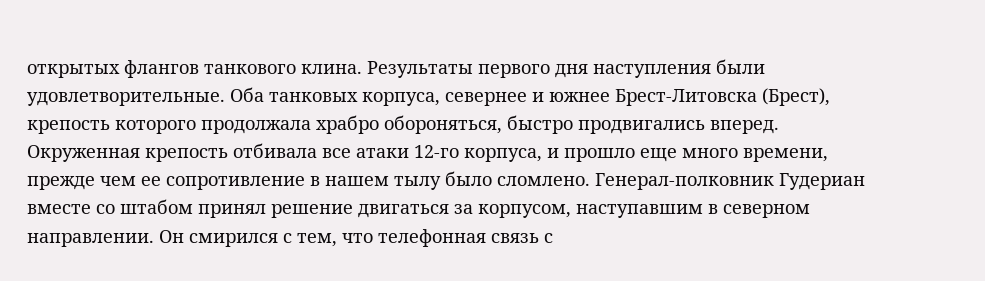открытых флангов танкового клина. Результаты первого дня наступления были удовлетворительные. Оба танковых корпуса, севернее и южнее Брест-Литовска (Брест), крепость которого продолжала храбро обороняться, быстро продвигались вперед.
Окруженная крепость отбивала все атаки 12-го корпуса, и прошло еще много времени, прежде чем ее сопротивление в нашем тылу было сломлено. Генерал-полковник Гудериан вместе со штабом принял решение двигаться за корпусом, наступавшим в северном направлении. Он смирился с тем, что телефонная связь с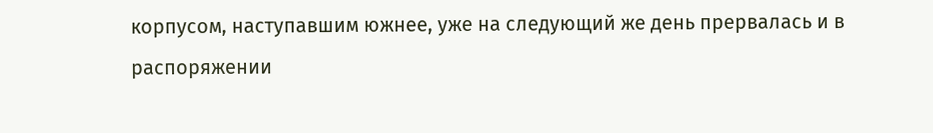корпусом, наступавшим южнее, уже на следующий же день прервалась и в распоряжении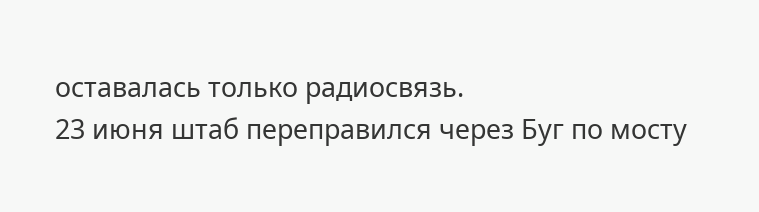оставалась только радиосвязь.
23 июня штаб переправился через Буг по мосту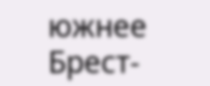южнее Брест-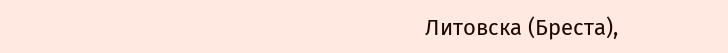Литовска (Бреста),